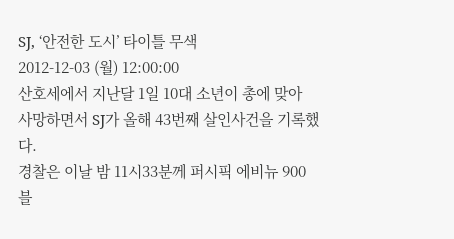SJ, ‘안전한 도시’ 타이틀 무색
2012-12-03 (월) 12:00:00
산호세에서 지난달 1일 10대 소년이 총에 맞아 사망하면서 SJ가 올해 43번째 살인사건을 기록했다.
경찰은 이날 밤 11시33분께 퍼시픽 에비뉴 900블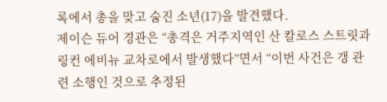록에서 총을 맞고 숨진 소년(17)을 발견했다.
제이슨 듀어 경관은 “총격은 거주지역인 산 칼로스 스트릿과 링컨 에비뉴 교차로에서 발생했다”면서 “이번 사건은 갱 관련 소행인 것으로 추정된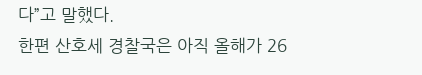다”고 말했다.
한편 산호세 경찰국은 아직 올해가 26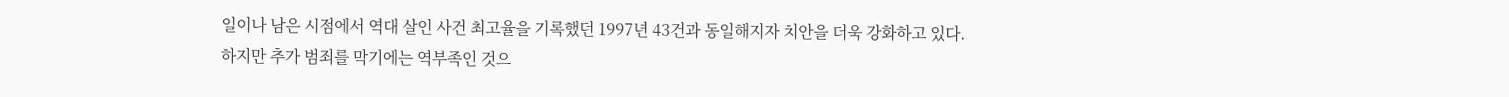일이나 남은 시점에서 역대 살인 사건 최고율을 기록했던 1997년 43건과 동일해지자 치안을 더욱 강화하고 있다.
하지만 추가 범죄를 막기에는 역부족인 것으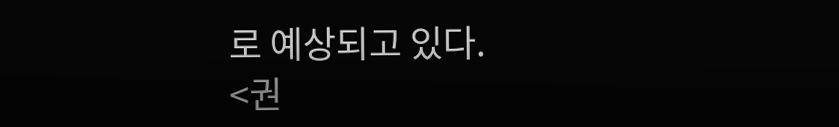로 예상되고 있다.
<권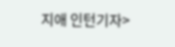지애 인턴기자>